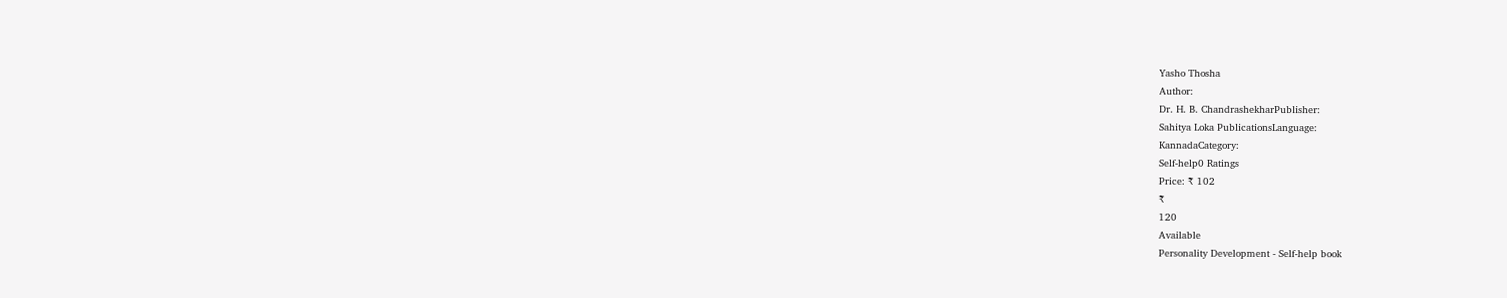Yasho Thosha
Author:
Dr. H. B. ChandrashekharPublisher:
Sahitya Loka PublicationsLanguage:
KannadaCategory:
Self-help0 Ratings
Price: ₹ 102
₹
120
Available
Personality Development - Self-help book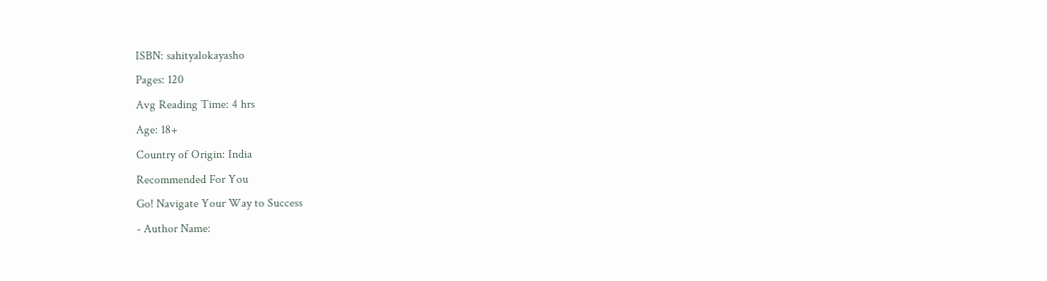ISBN: sahityalokayasho
Pages: 120
Avg Reading Time: 4 hrs
Age: 18+
Country of Origin: India
Recommended For You
Go! Navigate Your Way to Success
- Author Name: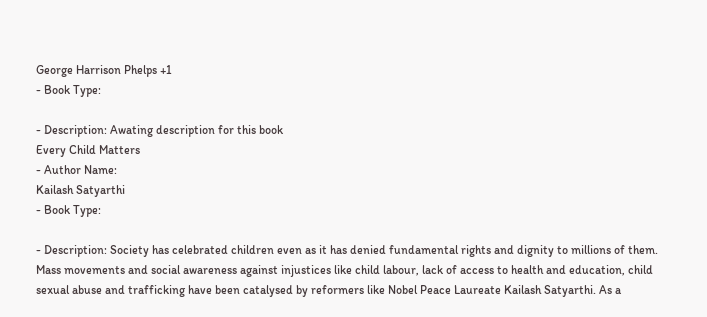George Harrison Phelps +1
- Book Type:

- Description: Awating description for this book
Every Child Matters
- Author Name:
Kailash Satyarthi
- Book Type:

- Description: Society has celebrated children even as it has denied fundamental rights and dignity to millions of them. Mass movements and social awareness against injustices like child labour, lack of access to health and education, child sexual abuse and trafficking have been catalysed by reformers like Nobel Peace Laureate Kailash Satyarthi. As a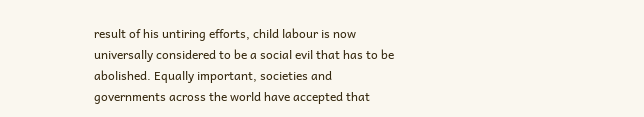result of his untiring efforts, child labour is now universally considered to be a social evil that has to be abolished. Equally important, societies and governments across the world have accepted that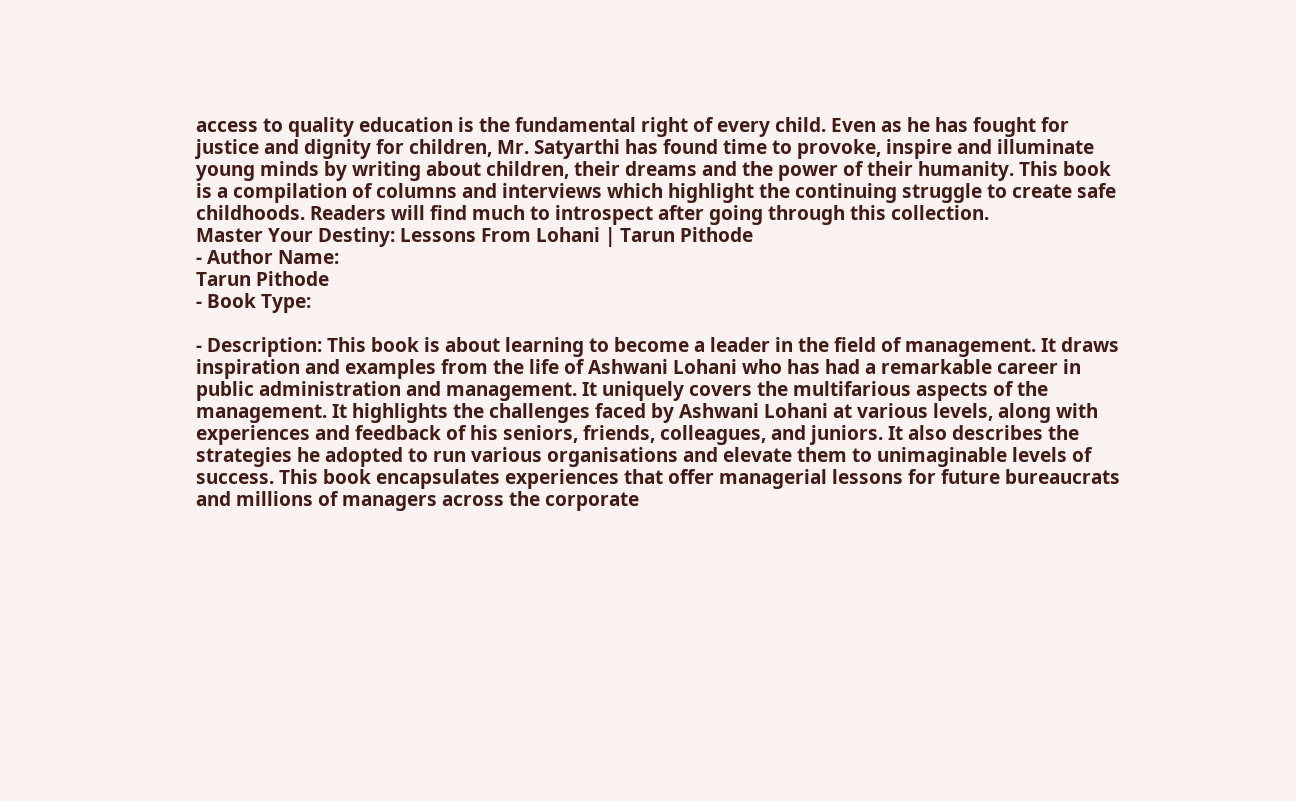access to quality education is the fundamental right of every child. Even as he has fought for justice and dignity for children, Mr. Satyarthi has found time to provoke, inspire and illuminate young minds by writing about children, their dreams and the power of their humanity. This book is a compilation of columns and interviews which highlight the continuing struggle to create safe childhoods. Readers will find much to introspect after going through this collection.
Master Your Destiny: Lessons From Lohani | Tarun Pithode
- Author Name:
Tarun Pithode
- Book Type:

- Description: This book is about learning to become a leader in the field of management. It draws inspiration and examples from the life of Ashwani Lohani who has had a remarkable career in public administration and management. It uniquely covers the multifarious aspects of the management. It highlights the challenges faced by Ashwani Lohani at various levels, along with experiences and feedback of his seniors, friends, colleagues, and juniors. It also describes the strategies he adopted to run various organisations and elevate them to unimaginable levels of success. This book encapsulates experiences that offer managerial lessons for future bureaucrats and millions of managers across the corporate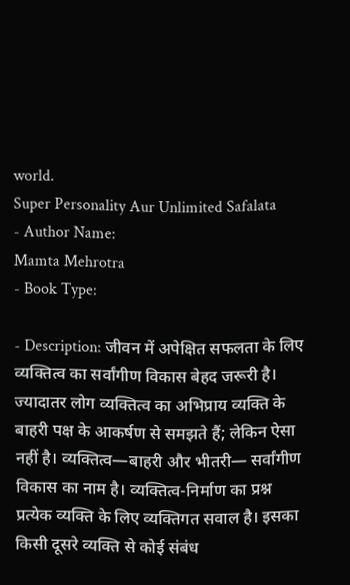world.
Super Personality Aur Unlimited Safalata
- Author Name:
Mamta Mehrotra
- Book Type:

- Description: जीवन में अपेक्षित सफलता के लिए व्यक्तित्व का सर्वांगीण विकास बेहद जरूरी है। ज्यादातर लोग व्यक्तित्व का अभिप्राय व्यक्ति के बाहरी पक्ष के आकर्षण से समझते हैं; लेकिन ऐसा नहीं है। व्यक्तित्व—बाहरी और भीतरी— सर्वांगीण विकास का नाम है। व्यक्तित्व-निर्माण का प्रश्न प्रत्येक व्यक्ति के लिए व्यक्तिगत सवाल है। इसका किसी दूसरे व्यक्ति से कोई संबंध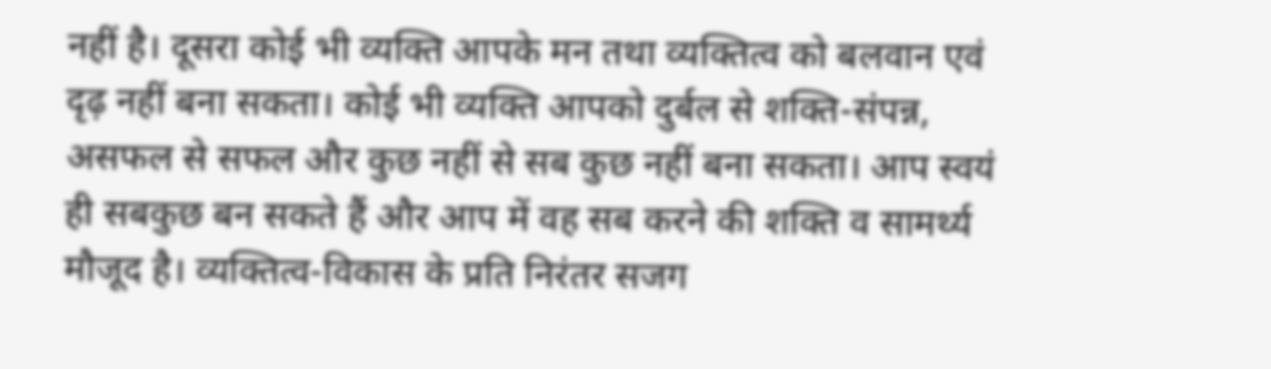नहीं है। दूसरा कोई भी व्यक्ति आपके मन तथा व्यक्तित्व को बलवान एवं दृढ़ नहीं बना सकता। कोई भी व्यक्ति आपको दुर्बल से शक्ति-संपन्न, असफल से सफल और कुछ नहीं से सब कुछ नहीं बना सकता। आप स्वयं ही सबकुछ बन सकते हैं और आप में वह सब करने की शक्ति व सामर्थ्य मौजूद है। व्यक्तित्व-विकास के प्रति निरंतर सजग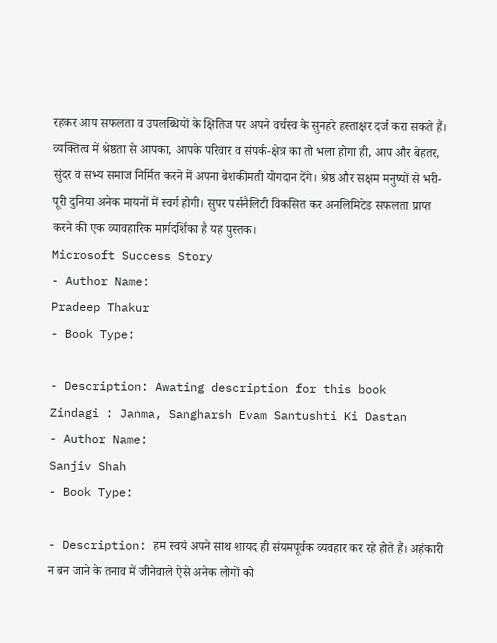रहकर आप सफलता व उपलब्धियों के क्षितिज पर अपने वर्चस्व के सुनहरे हस्ताक्षर दर्ज करा सकते हैं। व्यक्तित्व में श्रेष्ठता से आपका, आपके परिवार व संपर्क-क्षेत्र का तो भला होगा ही, आप और बेहतर, सुंदर व सभ्य समाज निर्मित करने में अपना बेशकीमती योगदान देंगे। श्रेष्ठ और सक्षम मनुष्यों से भरी-पूरी दुनिया अनेक मायनों में स्वर्ग होगी। सुपर पर्सनैलिटी विकसित कर अनलिमिटेड सफलता प्राप्त करने की एक व्यावहारिक मार्गदर्शिका है यह पुस्तक।
Microsoft Success Story
- Author Name:
Pradeep Thakur
- Book Type:

- Description: Awating description for this book
Zindagi : Janma, Sangharsh Evam Santushti Ki Dastan
- Author Name:
Sanjiv Shah
- Book Type:

- Description: हम स्वयं अपने साथ शायद ही संयमपूर्वक व्यवहार कर रहे होते हैं। अहंकारी न बन जाने के तनाव में जीनेवाले ऐसे अनेक लोगों को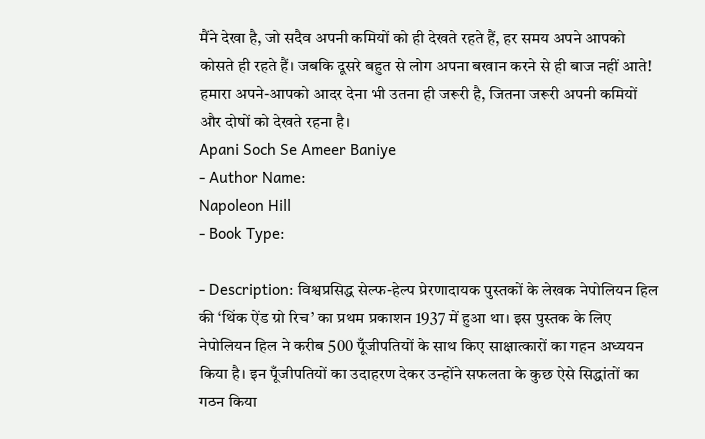मैंने देखा है, जो सदैव अपनी कमियों को ही देखते रहते हैं, हर समय अपने आपको कोसते ही रहते हैं। जबकि दूसरे बहुत से लोग अपना बखान करने से ही बाज नहीं आते! हमारा अपने-आपको आदर देना भी उतना ही जरूरी है, जितना जरूरी अपनी कमियों और दोषों को देखते रहना है।
Apani Soch Se Ameer Baniye
- Author Name:
Napoleon Hill
- Book Type:

- Description: विश्वप्रसिद्ध सेल्फ-हेल्प प्रेरणादायक पुस्तकों के लेखक नेपोलियन हिल की ‘थिंक ऐंड ग्रो रिच’ का प्रथम प्रकाशन 1937 में हुआ था। इस पुस्तक के लिए नेपोलियन हिल ने करीब 500 पूँजीपतियों के साथ किए साक्षात्कारों का गहन अध्ययन किया है। इन पूँजीपतियों का उदाहरण देकर उन्होंने सफलता के कुछ ऐसे सिद्धांतों का गठन किया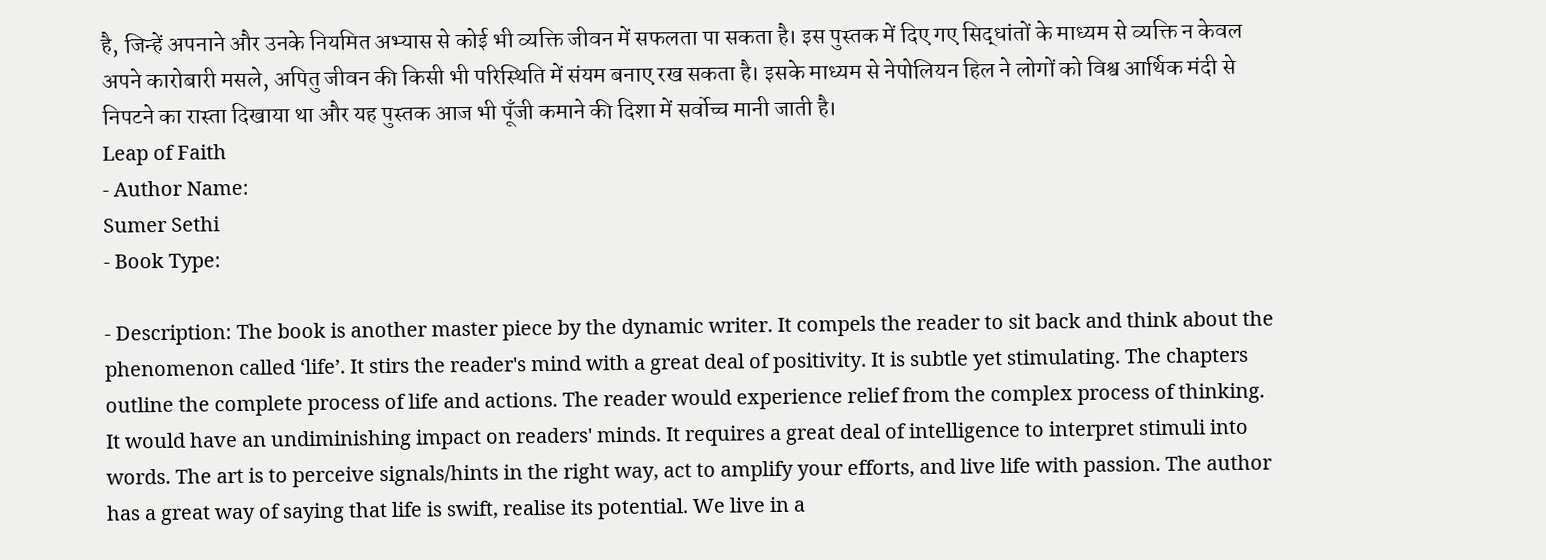है, जिन्हें अपनाने और उनके नियमित अभ्यास से कोई भी व्यक्ति जीवन में सफलता पा सकता है। इस पुस्तक में दिए गए सिद्धांतों के माध्यम से व्यक्ति न केवल अपने कारोबारी मसले, अपितु जीवन की किसी भी परिस्थिति में संयम बनाए रख सकता है। इसके माध्यम से नेपोलियन हिल ने लोगों को विश्व आर्थिक मंदी से निपटने का रास्ता दिखाया था और यह पुस्तक आज भी पूँजी कमाने की दिशा में सर्वोच्च मानी जाती है।
Leap of Faith
- Author Name:
Sumer Sethi
- Book Type:

- Description: The book is another master piece by the dynamic writer. It compels the reader to sit back and think about the phenomenon called ‘life’. It stirs the reader's mind with a great deal of positivity. It is subtle yet stimulating. The chapters outline the complete process of life and actions. The reader would experience relief from the complex process of thinking. It would have an undiminishing impact on readers' minds. It requires a great deal of intelligence to interpret stimuli into words. The art is to perceive signals/hints in the right way, act to amplify your efforts, and live life with passion. The author has a great way of saying that life is swift, realise its potential. We live in a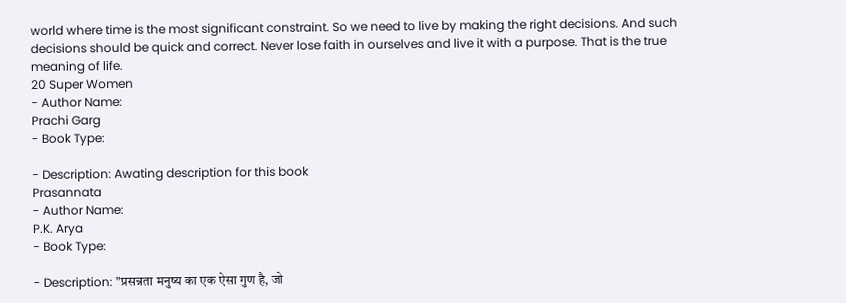world where time is the most significant constraint. So we need to live by making the right decisions. And such decisions should be quick and correct. Never lose faith in ourselves and live it with a purpose. That is the true meaning of life.
20 Super Women
- Author Name:
Prachi Garg
- Book Type:

- Description: Awating description for this book
Prasannata
- Author Name:
P.K. Arya
- Book Type:

- Description: "प्रसन्नता मनुष्य का एक ऐसा गुण है, जो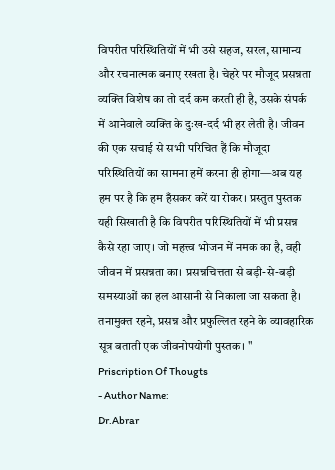विपरीत परिस्थितियों में भी उसे सहज, सरल, सामान्य और रचनात्मक बनाए रखता है। चेहरे पर मौजूद प्रसन्नता व्यक्ति विशेष का तो दर्द कम करती ही है, उसके संपर्क में आनेवाले व्यक्ति के दुःख-दर्द भी हर लेती है। जीवन की एक सचाई से सभी परिचित हैं कि मौजूदा परिस्थितियों का सामना हमें करना ही होगा—अब यह हम पर है कि हम हँसकर करें या रोकर। प्रस्तुत पुस्तक यही सिखाती है कि विपरीत परिस्थितियों में भी प्रसन्न कैसे रहा जाए। जो महत्त्व भोजन में नमक का है, वही जीवन में प्रसन्नता का। प्रसन्नचित्तता से बड़ी-से-बड़ी समस्याओं का हल आसानी से निकाला जा सकता है। तनामुक्त रहने, प्रसन्न और प्रफुल्लित रहने के व्यावहारिक सूत्र बताती एक जीवनोपयोगी पुस्तक। "
Priscription Of Thougts
- Author Name:
Dr.Abrar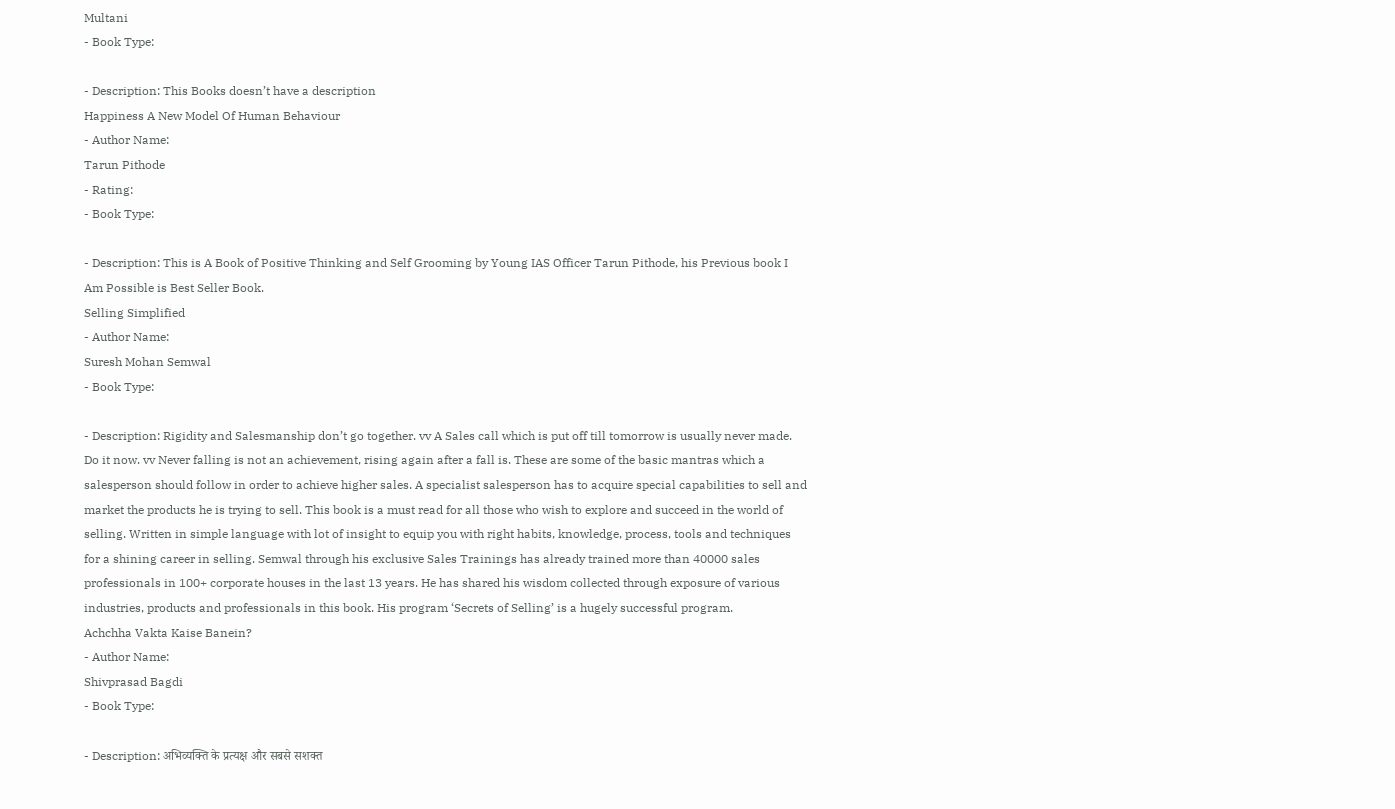Multani
- Book Type:

- Description: This Books doesn’t have a description
Happiness A New Model Of Human Behaviour
- Author Name:
Tarun Pithode
- Rating:
- Book Type:

- Description: This is A Book of Positive Thinking and Self Grooming by Young IAS Officer Tarun Pithode, his Previous book I Am Possible is Best Seller Book.
Selling Simplified
- Author Name:
Suresh Mohan Semwal
- Book Type:

- Description: Rigidity and Salesmanship don’t go together. vv A Sales call which is put off till tomorrow is usually never made. Do it now. vv Never falling is not an achievement, rising again after a fall is. These are some of the basic mantras which a salesperson should follow in order to achieve higher sales. A specialist salesperson has to acquire special capabilities to sell and market the products he is trying to sell. This book is a must read for all those who wish to explore and succeed in the world of selling. Written in simple language with lot of insight to equip you with right habits, knowledge, process, tools and techniques for a shining career in selling. Semwal through his exclusive Sales Trainings has already trained more than 40000 sales professionals in 100+ corporate houses in the last 13 years. He has shared his wisdom collected through exposure of various industries, products and professionals in this book. His program ‘Secrets of Selling’ is a hugely successful program.
Achchha Vakta Kaise Banein?
- Author Name:
Shivprasad Bagdi
- Book Type:

- Description: अभिव्यक्ति के प्रत्यक्ष और सबसे सशक्त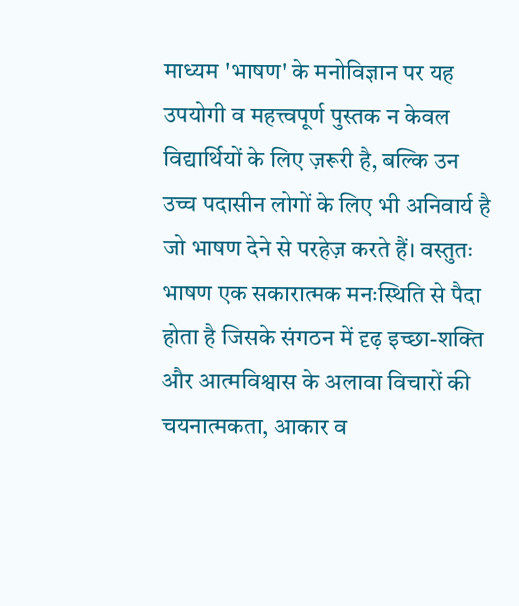माध्यम 'भाषण' के मनोविज्ञान पर यह उपयोगी व महत्त्वपूर्ण पुस्तक न केवल विद्यार्थियों के लिए ज़रूरी है, बल्कि उन उच्च पदासीन लोगों के लिए भी अनिवार्य है जो भाषण देने से परहेज़ करते हैं। वस्तुतः भाषण एक सकारात्मक मनःस्थिति से पैदा होता है जिसके संगठन में दृढ़ इच्छा-शक्ति और आत्मविश्वास के अलावा विचारों की चयनात्मकता, आकार व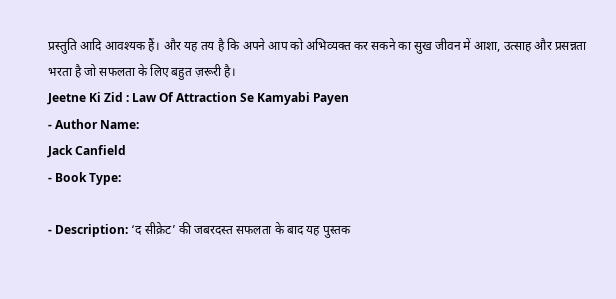प्रस्तुति आदि आवश्यक हैं। और यह तय है कि अपने आप को अभिव्यक्त कर सकने का सुख जीवन में आशा, उत्साह और प्रसन्नता भरता है जो सफलता के लिए बहुत ज़रूरी है।
Jeetne Ki Zid : Law Of Attraction Se Kamyabi Payen
- Author Name:
Jack Canfield
- Book Type:

- Description: ‘द सीक्रेट’ की जबरदस्त सफलता के बाद यह पुस्तक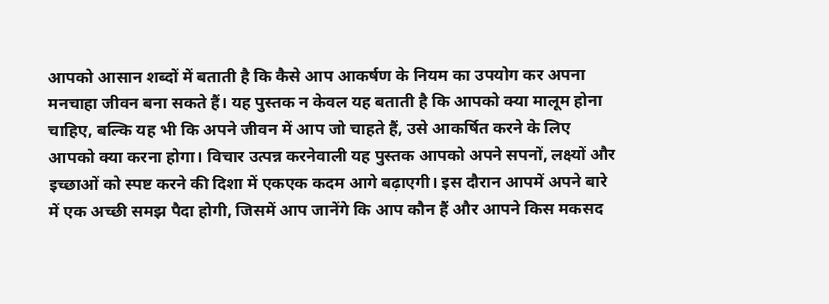आपको आसान शब्दों में बताती है कि कैसे आप आकर्षण के नियम का उपयोग कर अपना मनचाहा जीवन बना सकते हैं। यह पुस्तक न केवल यह बताती है कि आपको क्या मालूम होना चाहिए, बल्कि यह भी कि अपने जीवन में आप जो चाहते हैं, उसे आकर्षित करने के लिए आपको क्या करना होगा। विचार उत्पन्न करनेवाली यह पुस्तक आपको अपने सपनों, लक्ष्यों और इच्छाओं को स्पष्ट करने की दिशा में एकएक कदम आगे बढ़ाएगी। इस दौरान आपमें अपने बारे में एक अच्छी समझ पैदा होगी, जिसमें आप जानेंगे कि आप कौन हैं और आपने किस मकसद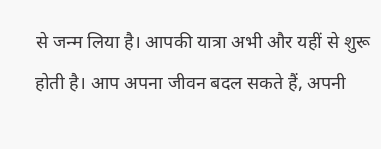से जन्म लिया है। आपकी यात्रा अभी और यहीं से शुरू होती है। आप अपना जीवन बदल सकते हैं, अपनी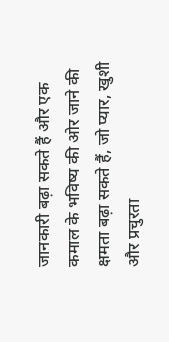जानकारी बढ़ा सकते हैं और एक कमाल के भविष्य की ओर जाने की क्षमता बढ़ा सकते हैं, जो प्यार, खुशी और प्रचुरता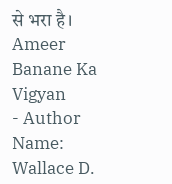से भरा है।
Ameer Banane Ka Vigyan
- Author Name:
Wallace D.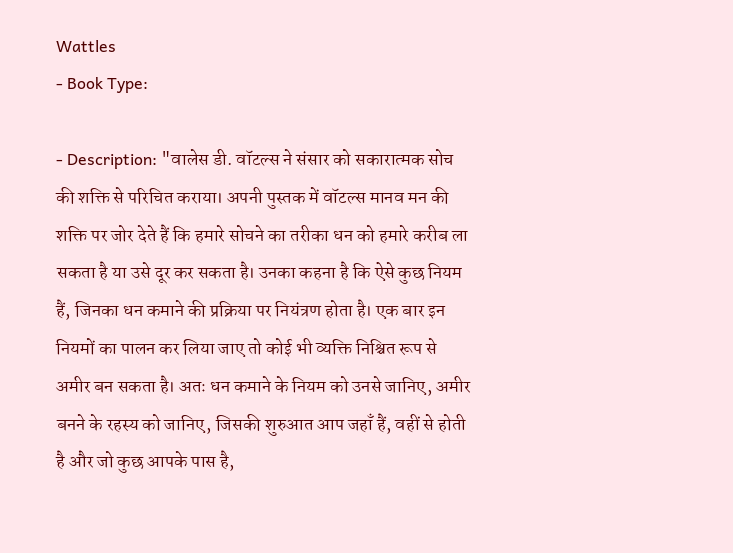Wattles
- Book Type:

- Description: "वालेस डी. वॉटल्स ने संसार को सकारात्मक सोच की शक्ति से परिचित कराया। अपनी पुस्तक में वॉटल्स मानव मन की शक्ति पर जोर देते हैं कि हमारे सोचने का तरीका धन को हमारे करीब ला सकता है या उसे दूर कर सकता है। उनका कहना है कि ऐसे कुछ नियम हैं, जिनका धन कमाने की प्रक्रिया पर नियंत्रण होता है। एक बार इन नियमों का पालन कर लिया जाए तो कोई भी व्यक्ति निश्चित रूप से अमीर बन सकता है। अतः धन कमाने के नियम को उनसे जानिए, अमीर बनने के रहस्य को जानिए, जिसकी शुरुआत आप जहाँ हैं, वहीं से होती है और जो कुछ आपके पास है,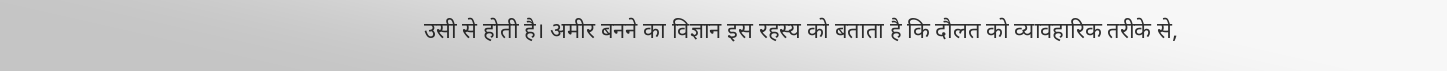उसी से होती है। अमीर बनने का विज्ञान इस रहस्य को बताता है कि दौलत को व्यावहारिक तरीके से,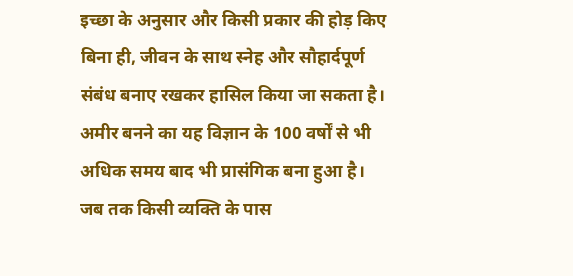इच्छा के अनुसार और किसी प्रकार की होड़ किए बिना ही, जीवन के साथ स्नेह और सौहार्दपूर्ण संबंध बनाए रखकर हासिल किया जा सकता है। अमीर बनने का यह विज्ञान के 100 वर्षों से भी अधिक समय बाद भी प्रासंगिक बना हुआ है। जब तक किसी व्यक्ति के पास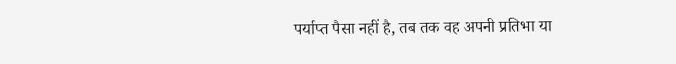पर्याप्त पैसा नहीं है, तब तक वह अपनी प्रतिभा या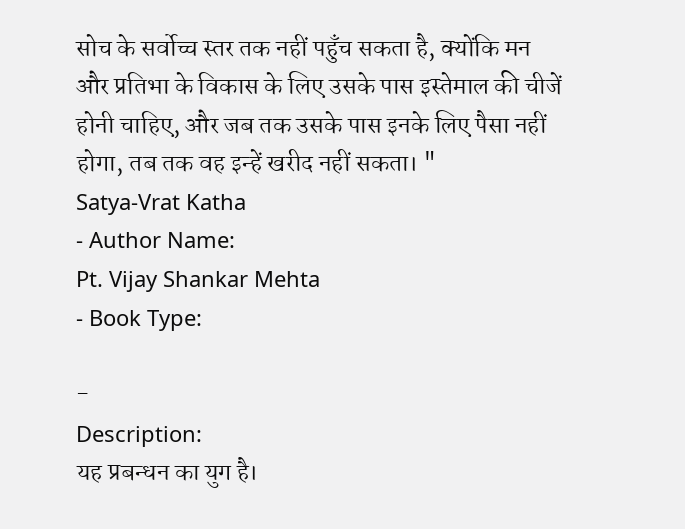सोच के सर्वोच्च स्तर तक नहीं पहुँच सकता है, क्योंकि मन और प्रतिभा के विकास के लिए उसके पास इस्तेमाल की चीजें होनी चाहिए, और जब तक उसके पास इनके लिए पैसा नहीं होगा, तब तक वह इन्हें खरीद नहीं सकता। "
Satya-Vrat Katha
- Author Name:
Pt. Vijay Shankar Mehta
- Book Type:

-
Description:
यह प्रबन्धन का युग है।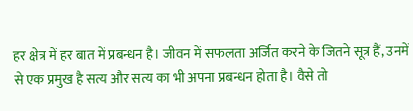हर क्षेत्र में हर बात में प्रबन्धन है। जीवन में सफलता अर्जित करने के जितने सूत्र हैं, उनमें से एक प्रमुख है सत्य और सत्य का भी अपना प्रबन्धन होता है। वैसे तो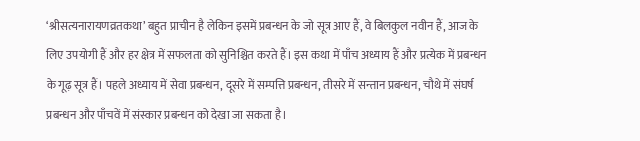‘श्रीसत्यनारायणव्रतकथा’ बहुत प्राचीन है लेकिन इसमें प्रबन्धन के जो सूत्र आए हैं, वे बिलकुल नवीन हैं, आज के लिए उपयोगी हैं और हर क्षेत्र में सफलता को सुनिश्चित करते हैं। इस कथा में पाँच अध्याय हैं और प्रत्येक में प्रबन्धन के गूढ़ सूत्र हैं। पहले अध्याय में सेवा प्रबन्धन, दूसरे में सम्पत्ति प्रबन्धन, तीसरे में सन्तान प्रबन्धन, चौथे में संघर्ष प्रबन्धन और पाँचवें में संस्कार प्रबन्धन को देखा जा सकता है।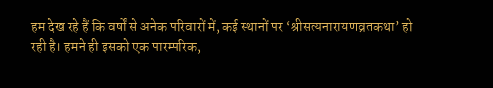हम देख रहे हैं कि वर्षों से अनेक परिवारों में, कई स्थानों पर ‘श्रीसत्यनारायणव्रतकथा’ हो रही है। हमने ही इसको एक पारम्परिक,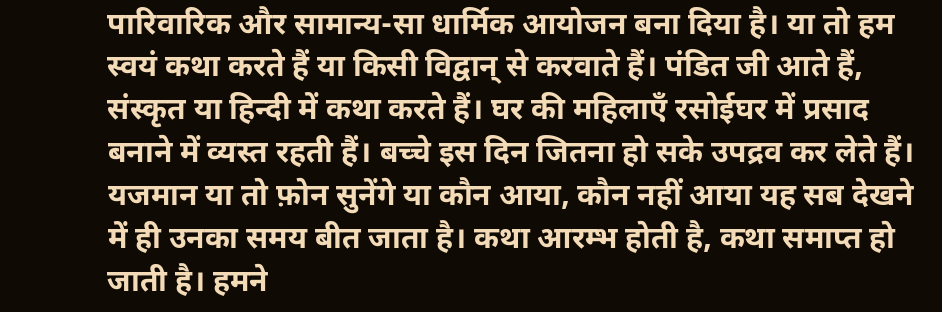पारिवारिक और सामान्य-सा धार्मिक आयोजन बना दिया है। या तो हम स्वयं कथा करते हैं या किसी विद्वान् से करवाते हैं। पंडित जी आते हैं, संस्कृत या हिन्दी में कथा करते हैं। घर की महिलाएँ रसोईघर में प्रसाद बनाने में व्यस्त रहती हैं। बच्चे इस दिन जितना हो सके उपद्रव कर लेते हैं। यजमान या तो फ़ोन सुनेंगे या कौन आया, कौन नहीं आया यह सब देखने में ही उनका समय बीत जाता है। कथा आरम्भ होती है, कथा समाप्त हो जाती है। हमने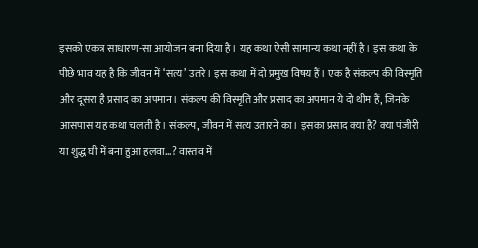इसको एकत्र साधारण-सा आयोजन बना दिया है। यह कथा ऐसी सामान्य कथा नहीं है। इस कथा के पीछे भाव यह है कि जीवन में ‘सत्य’ उतरे। इस कथा में दो प्रमुख विषय हैं। एक है संकल्प की विस्मृति और दूसरा है प्रसाद का अपमान। संकल्प की विस्मृति और प्रसाद का अपमान ये दो थीम हैं, जिनके आसपास यह कथा चलती है। संकल्प, जीवन में सत्य उतारने का। इसका प्रसाद क्या है? क्या पंजीरी या शुद्ध घी में बना हुआ हलवा...? वास्तव में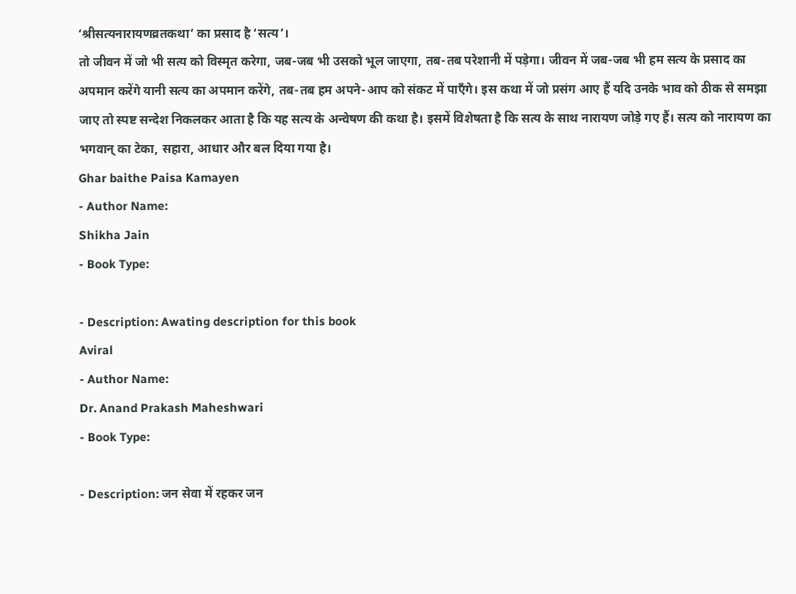‘श्रीसत्यनारायणव्रतकथा’ का प्रसाद है ‘सत्य’।
तो जीवन में जो भी सत्य को विस्मृत करेगा, जब-जब भी उसको भूल जाएगा, तब-तब परेशानी में पड़ेगा। जीवन में जब-जब भी हम सत्य के प्रसाद का अपमान करेंगे यानी सत्य का अपमान करेंगे, तब-तब हम अपने-आप को संकट में पाएँगे। इस कथा में जो प्रसंग आए हैं यदि उनके भाव को ठीक से समझा जाए तो स्पष्ट सन्देश निकलकर आता है कि यह सत्य के अन्वेषण की कथा है। इसमें विशेषता है कि सत्य के साथ नारायण जोड़े गए हैं। सत्य को नारायण का भगवान् का टेका, सहारा, आधार और बल दिया गया है।
Ghar baithe Paisa Kamayen
- Author Name:
Shikha Jain
- Book Type:

- Description: Awating description for this book
Aviral
- Author Name:
Dr. Anand Prakash Maheshwari
- Book Type:

- Description: जन सेवा में रहकर जन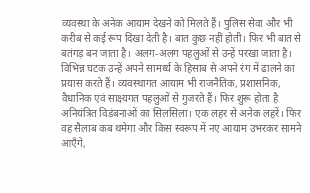व्यवस्था के अनेक आयाम देखने को मिलते हैं। पुलिस सेवा और भी करीब से कई रूप दिखा देती है। बात कुछ नहीं होती। फिर भी बात से बतंगड़ बन जाता है। अलग-अलग पहलुओं से उन्हें परखा जाता है। विभिन्न घटक उन्हें अपने सामर्थ्य के हिसाब से अपने रंग में ढालने का प्रयास करते हैं। व्यवस्थागत आयाम भी राजनैतिक, प्रशासनिक, वैधानिक एवं साक्ष्यगत पहलुओं से गुजरते हैं। फिर शुरू होता है अनियंत्रित विडंबनाओं का सिलसिला। एक लहर से अनेक लहरें। फिर वह सैलाब कब थमेगा और किस स्वरूप में नए आयाम उभरकर सामने आएँगे,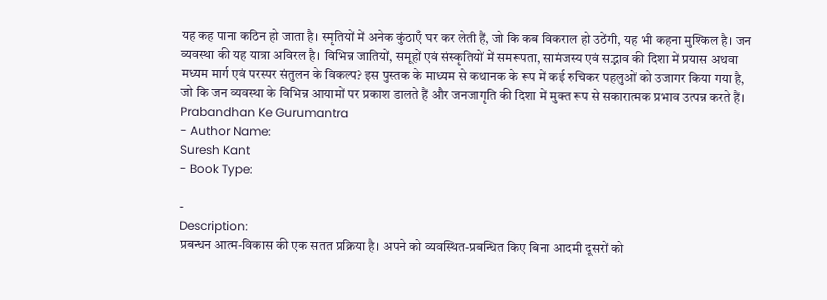यह कह पाना कठिन हो जाता है। स्मृतियों में अनेक कुंठाएँ घर कर लेती हैं, जो कि कब विकराल हो उठेंगी, यह भी कहना मुश्किल है। जन व्यवस्था की यह यात्रा अविरल है। विभिन्न जातियों, समूहों एवं संस्कृतियों में समरूपता, सामंजस्य एवं सद्भाव की दिशा में प्रयास अथवा मध्यम मार्ग एवं परस्पर संतुलन के विकल्प? इस पुस्तक के माध्यम से कथानक के रूप में कई रुचिकर पहलुओं को उजागर किया गया है, जो कि जन व्यवस्था के विभिन्न आयामों पर प्रकाश डालते हैं और जनजागृति की दिशा में मुक्त रूप से सकारात्मक प्रभाव उत्पन्न करते हैं।
Prabandhan Ke Gurumantra
- Author Name:
Suresh Kant
- Book Type:

-
Description:
प्रबन्धन आत्म-विकास की एक सतत प्रक्रिया है। अपने को व्यवस्थित-प्रबन्धित किए बिना आदमी दूसरों को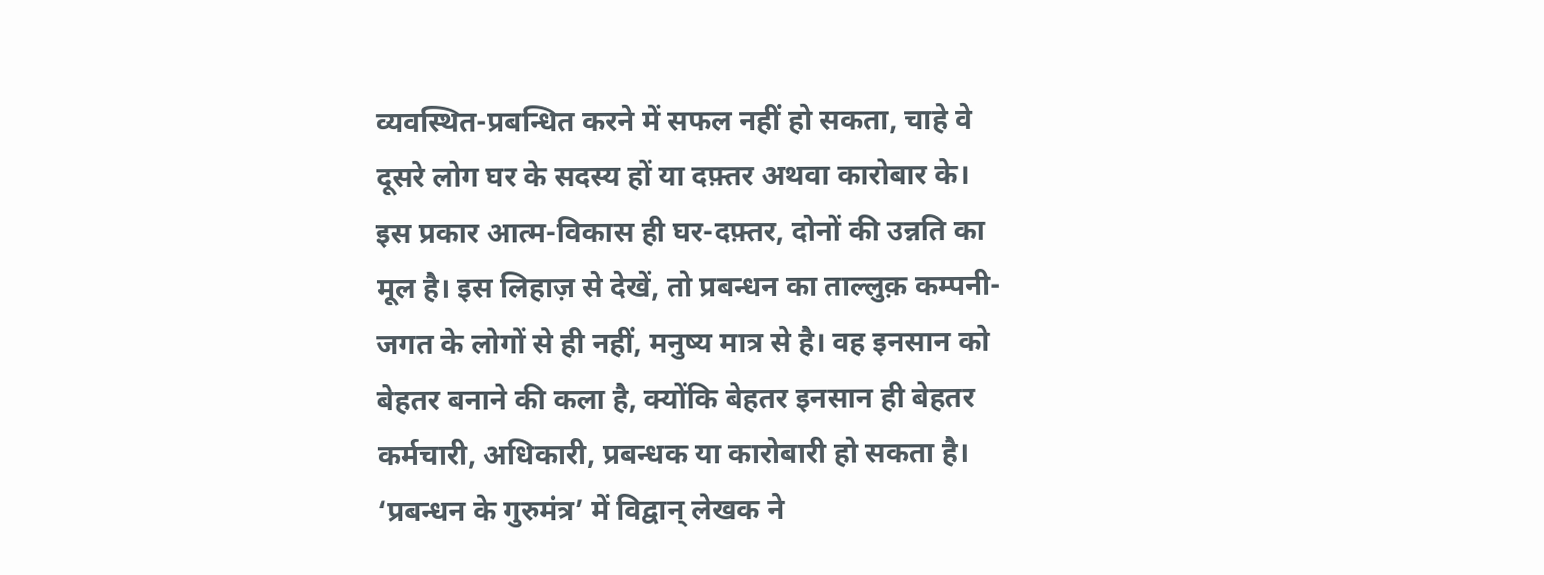व्यवस्थित-प्रबन्धित करने में सफल नहीं हो सकता, चाहे वे दूसरे लोग घर के सदस्य हों या दफ़्तर अथवा कारोबार के। इस प्रकार आत्म-विकास ही घर-दफ़्तर, दोनों की उन्नति का मूल है। इस लिहाज़ से देखें, तो प्रबन्धन का ताल्लुक़ कम्पनी-जगत के लोगों से ही नहीं, मनुष्य मात्र से है। वह इनसान को बेहतर बनाने की कला है, क्योंकि बेहतर इनसान ही बेहतर कर्मचारी, अधिकारी, प्रबन्धक या कारोबारी हो सकता है।
‘प्रबन्धन के गुरुमंत्र’ में विद्वान् लेखक ने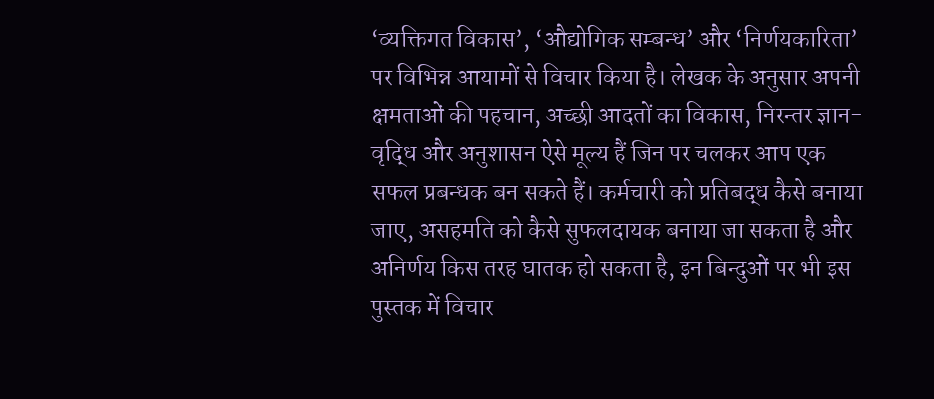‘व्यक्तिगत विकास’, ‘औद्योगिक सम्बन्ध’ और ‘निर्णयकारिता’ पर विभिन्न आयामों से विचार किया है। लेखक के अनुसार अपनी क्षमताओं की पहचान, अच्छी आदतों का विकास, निरन्तर ज्ञान-वृद्धि और अनुशासन ऐसे मूल्य हैं जिन पर चलकर आप एक सफल प्रबन्धक बन सकते हैं। कर्मचारी को प्रतिबद्ध कैसे बनाया जाए, असहमति को कैसे सुफलदायक बनाया जा सकता है और अनिर्णय किस तरह घातक हो सकता है, इन बिन्दुओं पर भी इस पुस्तक में विचार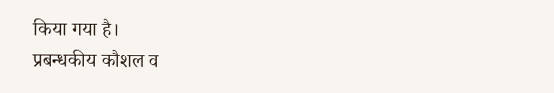किया गया है।
प्रबन्धकीय कौशल व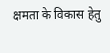क्षमता के विकास हेतु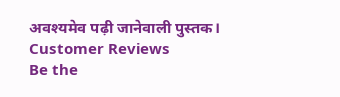अवश्यमेव पढ़ी जानेवाली पुस्तक।
Customer Reviews
Be the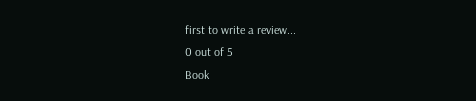first to write a review...
0 out of 5
Book